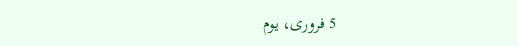5 فروری، یوم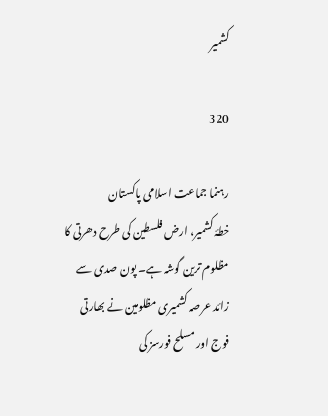کشمیر

320

رہنما جماعت اسلامی پاکستان
خطۂ کشمیر، ارض فلسطین کی طرح دھرتی کا مظلوم ترین گوشہ ہے۔ پون صدی سے زائد عرصہ کشمیری مظلومین نے بھارتی فوج اور مسلح فورسز کی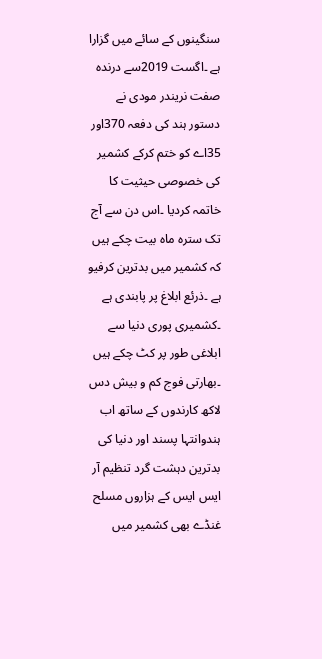سنگینوں کے سائے میں گزارا ہے ۔اگست 2019سے درندہ صفت نریندر مودی نے دستور ہند کی دفعہ 370اور 35اے کو ختم کرکے کشمیر کی خصوصی حیثیت کا خاتمہ کردیا ۔اس دن سے آج تک سترہ ماہ بیت چکے ہیں کہ کشمیر میں بدترین کرفیو ہے ۔ذرئع ابلاغ پر پابندی ہے ۔کشمیری پوری دنیا سے ابلاغی طور پر کٹ چکے ہیں ۔بھارتی فوج کم و بیش دس لاکھ کارندوں کے ساتھ اب ہندوانتہا پسند اور دنیا کی بدترین دہشت گرد تنظیم آر ایس ایس کے ہزاروں مسلح غنڈے بھی کشمیر میں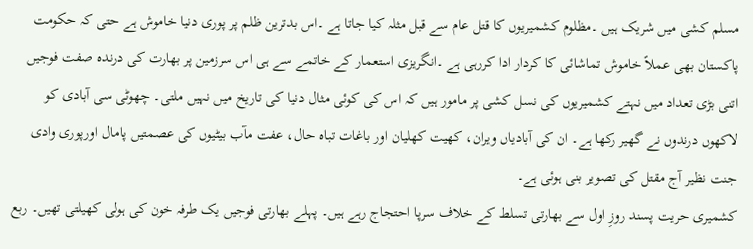مسلم کشی میں شریک ہیں ۔مظلوم کشمیریوں کا قتل عام سے قبل مثلہ کیا جاتا ہے ۔اس بدترین ظلم پر پوری دنیا خاموش ہے حتی کہ حکومت پاکستان بھی عملاً خاموش تماشائی کا کردار ادا کررہی ہے ۔انگریزی استعمار کے خاتمے سے ہی اس سرزمین پر بھارت کی درندہ صفت فوجیں اتنی بڑی تعداد میں نہتے کشمیریوں کی نسل کشی پر مامور ہیں کہ اس کی کوئی مثال دنیا کی تاریخ میں نہیں ملتی۔ چھوٹی سی آبادی کو لاکھوں درندوں نے گھیر رکھا ہے۔ ان کی آبادیاں ویران، کھیت کھلیان اور باغات تباہ حال، عفت مآب بیٹیوں کی عصمتیں پامال اورپوری وادی جنت نظیر آج مقتل کی تصویر بنی ہوئی ہے۔
کشمیری حریت پسند روزِ اول سے بھارتی تسلط کے خلاف سرپا احتجاج رہے ہیں۔ پہلے بھارتی فوجیں یک طرفہ خون کی ہولی کھیلتی تھیں۔ ربع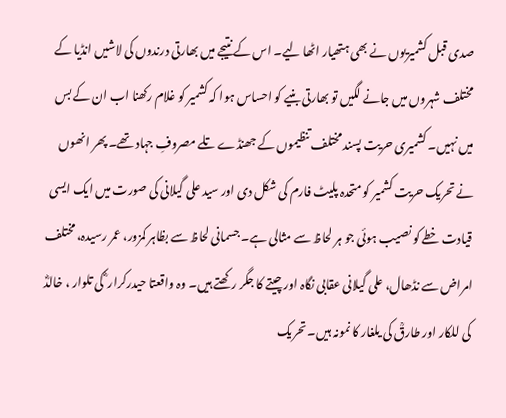صدی قبل کشمیریوں نے بھی ہتھیار اٹھا لیے۔ اس کے نتیجے میں بھارتی درندوں کی لاشیں انڈیا کے مختلف شہروں میں جانے لگیں تو بھارتی بنیے کو احساس ہوا کہ کشمیر کو غلام رکھنا اب ان کے بس میں نہیں۔ کشمیری حریت پسند مختلف تنظیموں کے جھنڈے تلے مصروفِ جہاد تھے۔ پھر انھوں نے تحریک حریت کشمیر کو متحدہ پلیٹ فارم کی شکل دی اور سید علی گیلانی کی صورت میں ایک ایسی قیادت خطے کو نصیب ہوئی جو ہر لحاظ سے مثالی ہے۔ جسمانی لحاظ سے بظاہر کمزور، عمر رسیدہ، مختلف امراض سے نڈھال، علی گیلانی عقابی نگاہ اور چیتے کا جگر رکھتے ہیں۔ وہ واقعتا حیدرکرار ؓ کی تلوار ، خالدؓ کی للکار اور طارقؒ کی یلغار کا نمونہ ہیں۔ تحریک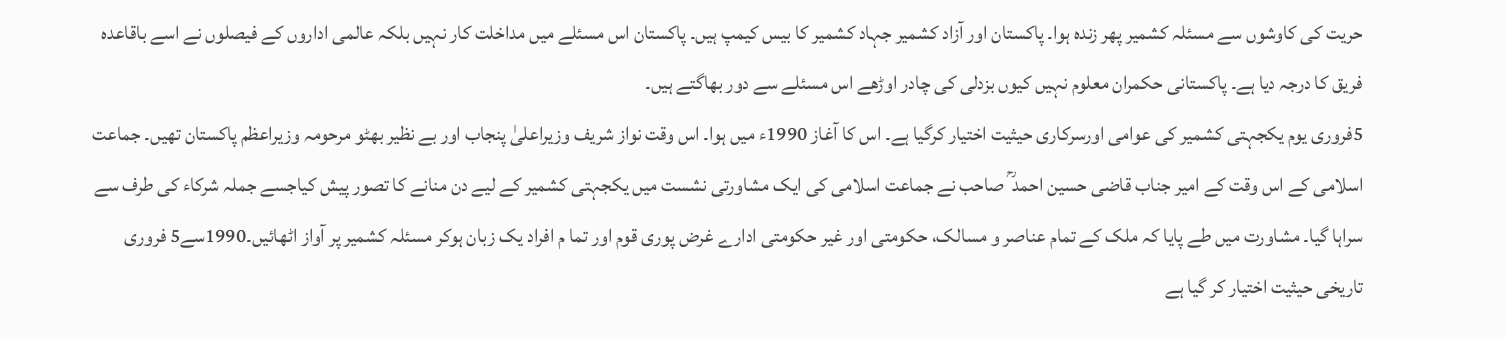حریت کی کاوشوں سے مسئلہ کشمیر پھر زندہ ہوا۔ پاکستان اور آزاد کشمیر جہاد کشمیر کا بیس کیمپ ہیں۔ پاکستان اس مسئلے میں مداخلت کار نہیں بلکہ عالمی اداروں کے فیصلوں نے اسے باقاعدہ فریق کا درجہ دیا ہے۔ پاکستانی حکمران معلوم نہیں کیوں بزدلی کی چادر اوڑھے اس مسئلے سے دور بھاگتے ہیں۔
5فروری یوم یکجہتی کشمیر کی عوامی اورسرکاری حیثیت اختیار کرگیا ہے۔ اس کا آغاز 1990ء میں ہوا۔ اس وقت نواز شریف وزیراعلیٰ پنجاب اور بے نظیر بھٹو مرحومہ وزیراعظم پاکستان تھیں۔ جماعت اسلامی کے اس وقت کے امیر جناب قاضی حسین احمد ؒ صاحب نے جماعت اسلامی کی ایک مشاورتی نشست میں یکجہتی کشمیر کے لیے دن منانے کا تصور پیش کیاجسے جملہ شرکاء کی طرف سے سراہا گیا۔ مشاورت میں طے پایا کہ ملک کے تمام عناصر و مسالک، حکومتی اور غیر حکومتی ادارے غرض پوری قوم اور تما م افراد یک زبان ہوکر مسئلہ کشمیر پر آواز اٹھائیں۔1990سے5 فروری تاریخی حیثیت اختیار کر گیا ہے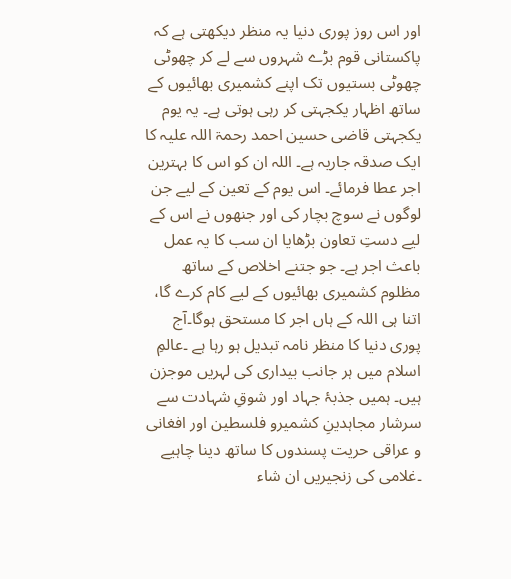اور اس روز پوری دنیا یہ منظر دیکھتی ہے کہ پاکستانی قوم بڑے شہروں سے لے کر چھوٹی چھوٹی بستیوں تک اپنے کشمیری بھائیوں کے ساتھ اظہار یکجہتی کر رہی ہوتی ہے۔ یہ یوم یکجہتی قاضی حسین احمد رحمۃ اللہ علیہ کا ایک صدقہ جاریہ ہے۔ اللہ ان کو اس کا بہترین اجر عطا فرمائے۔ اس یوم کے تعین کے لیے جن لوگوں نے سوچ بچار کی اور جنھوں نے اس کے لیے دستِ تعاون بڑھایا ان سب کا یہ عمل باعث اجر ہے۔ جو جتنے اخلاص کے ساتھ مظلوم کشمیری بھائیوں کے لیے کام کرے گا، اتنا ہی اللہ کے ہاں اجر کا مستحق ہوگا۔آج پوری دنیا کا منظر نامہ تبدیل ہو رہا ہے ۔عالمِ اسلام میں ہر جانب بیداری کی لہریں موجزن ہیں۔ ہمیں جذبۂ جہاد اور شوقِ شہادت سے سرشار مجاہدینِ کشمیرو فلسطین اور افغانی و عراقی حریت پسندوں کا ساتھ دینا چاہیے ۔غلامی کی زنجیریں ان شاء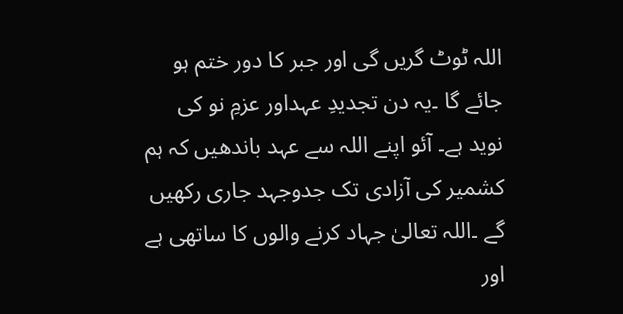اللہ ٹوٹ گریں گی اور جبر کا دور ختم ہو جائے گا ۔یہ دن تجدیدِ عہداور عزمِ نو کی نوید ہے۔ آئو اپنے اللہ سے عہد باندھیں کہ ہم کشمیر کی آزادی تک جدوجہد جاری رکھیں گے ۔اللہ تعالیٰ جہاد کرنے والوں کا ساتھی ہے اور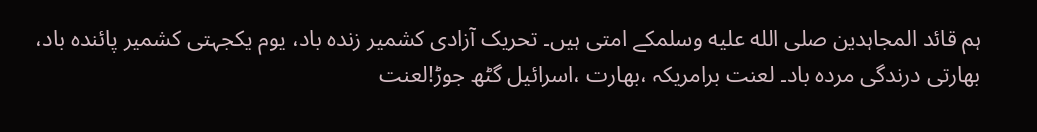ہم قائد المجاہدین صلى الله عليه وسلمکے امتی ہیں۔ تحریک آزادی کشمیر زندہ باد، یوم یکجہتی کشمیر پائندہ باد، بھارتی درندگی مردہ باد۔ لعنت برامریکہ ،بھارت ،اسرائیل گٹھ جوڑ!لعنت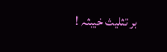بر تثلیث خیبثہ !